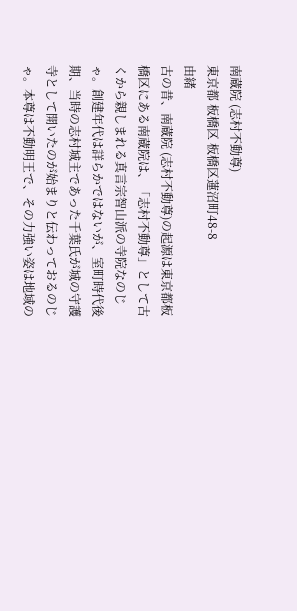南蔵院 (志村不動尊)
東京都 板橋区 板橋区蓮沼町48-8
由緒
古の昔、南蔵院 (志村不動尊)の起源は東京都板橋区にある南蔵院は、「志村不動尊」として古くから親しまれる真言宗智山派の寺院なのじゃ。創建年代は詳らかではないが、室町時代後期、当時の志村城主であった千葉氏が城の守護寺として開いたのが始まりと伝わっておるのじゃ。本尊は不動明王で、その力強い姿は地域の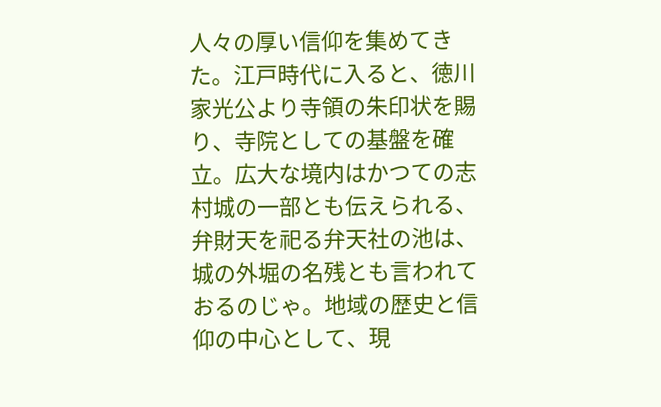人々の厚い信仰を集めてきた。江戸時代に入ると、徳川家光公より寺領の朱印状を賜り、寺院としての基盤を確立。広大な境内はかつての志村城の一部とも伝えられる、弁財天を祀る弁天社の池は、城の外堀の名残とも言われておるのじゃ。地域の歴史と信仰の中心として、現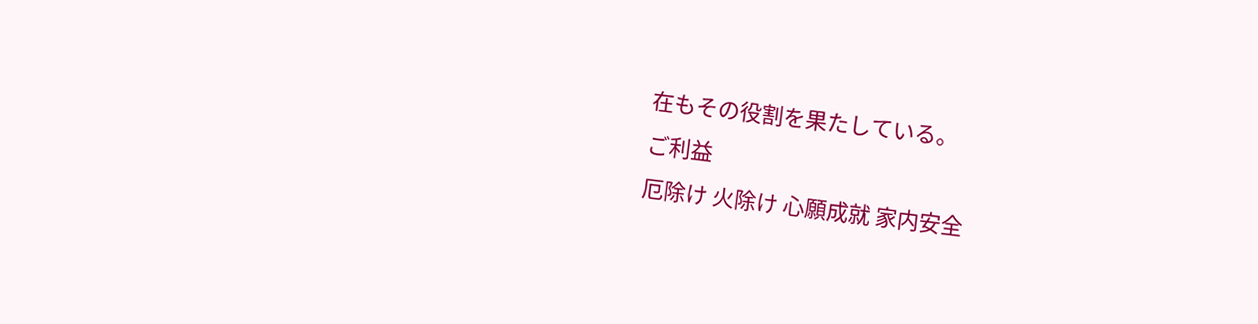在もその役割を果たしている。
ご利益
厄除け 火除け 心願成就 家内安全